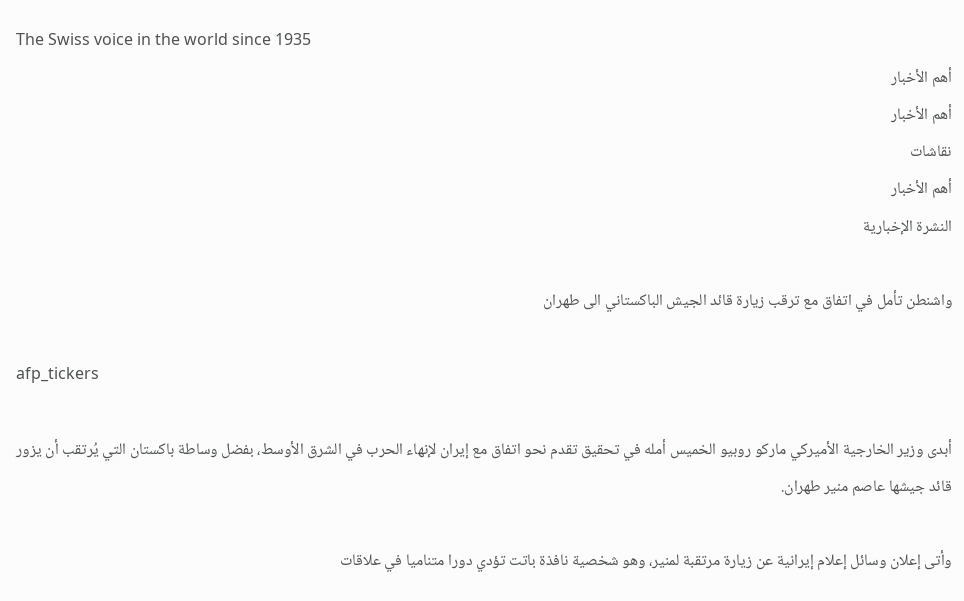The Swiss voice in the world since 1935
أهم الأخبار
أهم الأخبار
نقاشات
أهم الأخبار
النشرة الإخبارية

واشنطن تأمل في اتفاق مع ترقب زيارة قائد الجيش الباكستاني الى طهران

afp_tickers

أبدى وزير الخارجية الأميركي ماركو روبيو الخميس أمله في تحقيق تقدم نحو اتفاق مع إيران لإنهاء الحرب في الشرق الأوسط، بفضل وساطة باكستان التي يُرتقب أن يزور قائد جيشها عاصم منير طهران.

وأتى إعلان وسائل إعلام إيرانية عن زيارة مرتقبة لمنير، وهو شخصية نافذة باتت تؤدي دورا متناميا في علاقات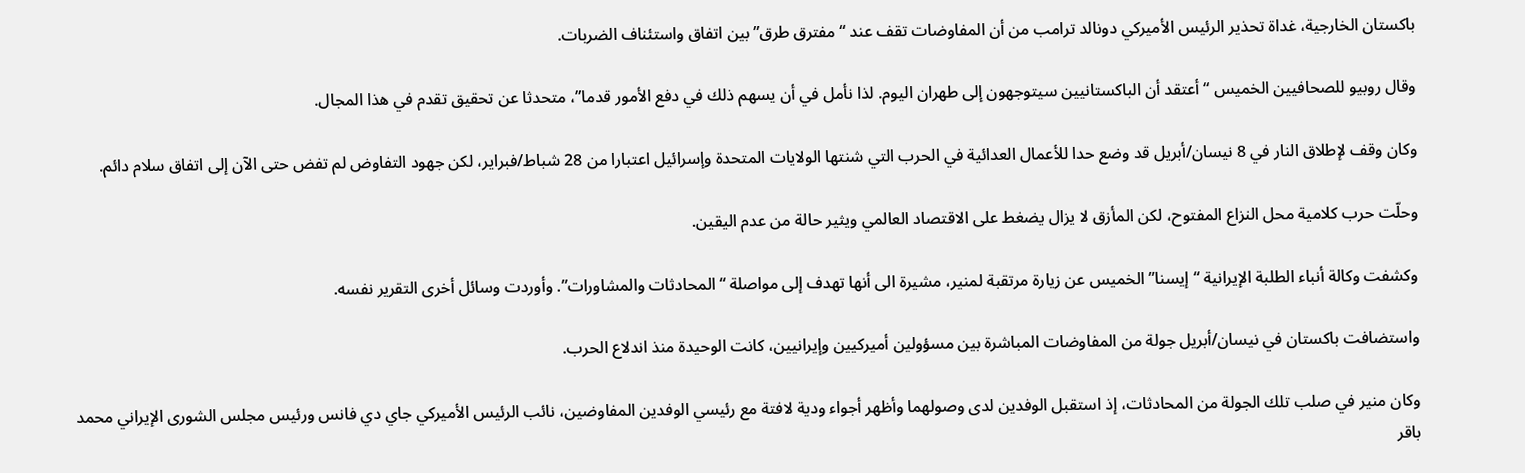باكستان الخارجية، غداة تحذير الرئيس الأميركي دونالد ترامب من أن المفاوضات تقف عند “مفترق طرق” بين اتفاق واستئناف الضربات.

وقال روبيو للصحافيين الخميس “أعتقد أن الباكستانيين سيتوجهون إلى طهران اليوم. لذا نأمل في أن يسهم ذلك في دفع الأمور قدما”، متحدثا عن تحقيق تقدم في هذا المجال.

وكان وقف لإطلاق النار في 8 نيسان/أبريل قد وضع حدا للأعمال العدائية في الحرب التي شنتها الولايات المتحدة وإسرائيل اعتبارا من 28 شباط/فبراير، لكن جهود التفاوض لم تفض حتى الآن إلى اتفاق سلام دائم.

وحلّت حرب كلامية محل النزاع المفتوح، لكن المأزق لا يزال يضغط على الاقتصاد العالمي ويثير حالة من عدم اليقين.

وكشفت وكالة أنباء الطلبة الإيرانية “إيسنا” الخميس عن زيارة مرتقبة لمنير، مشيرة الى أنها تهدف إلى مواصلة “المحادثات والمشاورات”. وأوردت وسائل أخرى التقرير نفسه.

واستضافت باكستان في نيسان/أبريل جولة من المفاوضات المباشرة بين مسؤولين أميركيين وإيرانيين، كانت الوحيدة منذ اندلاع الحرب.

وكان منير في صلب تلك الجولة من المحادثات، إذ استقبل الوفدين لدى وصولهما وأظهر أجواء ودية لافتة مع رئيسي الوفدين المفاوضين، نائب الرئيس الأميركي جاي دي فانس ورئيس مجلس الشورى الإيراني محمد باقر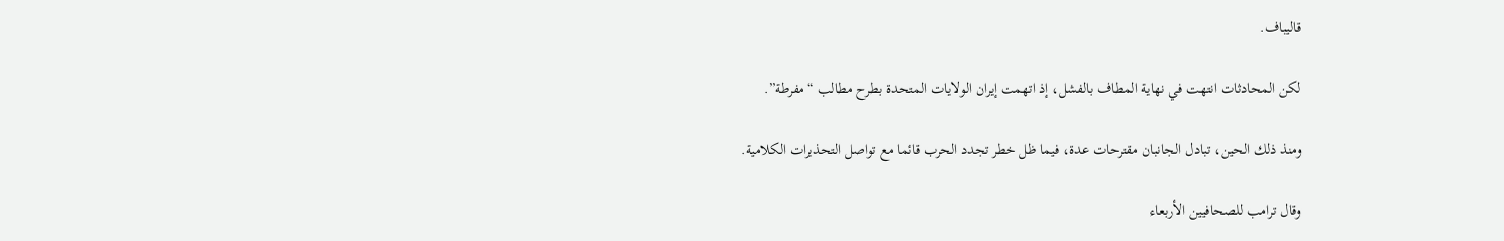قاليباف.

لكن المحادثات انتهت في نهاية المطاف بالفشل، إذ اتهمت إيران الولايات المتحدة بطرح مطالب “مفرطة”.

ومنذ ذلك الحين، تبادل الجانبان مقترحات عدة، فيما ظل خطر تجدد الحرب قائما مع تواصل التحذيرات الكلامية.

وقال ترامب للصحافيين الأربعاء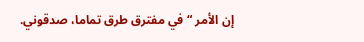إن الأمر “في مفترق طرق تماما، صدقوني.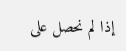إذا لم نحصل على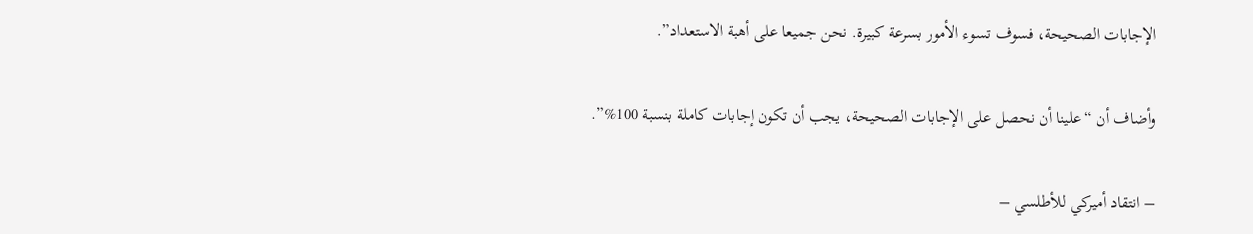الإجابات الصحيحة، فسوف تسوء الأمور بسرعة كبيرة. نحن جميعا على أهبة الاستعداد”.

وأضاف أن “علينا أن نحصل على الإجابات الصحيحة، يجب أن تكون إجابات كاملة بنسبة 100%”.

– انتقاد أميركي للأطلسي –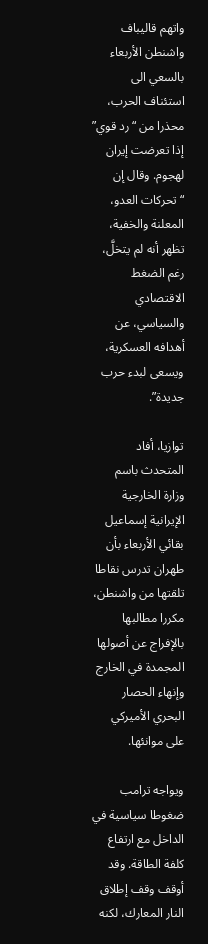واتهم قاليباف واشنطن الأربعاء بالسعي الى استئناف الحرب، محذرا من “رد قوي” إذا تعرضت إيران لهجوم. وقال إن “تحركات العدو، المعلنة والخفية، تظهر أنه لم يتخلَّ، رغم الضغط الاقتصادي والسياسي، عن أهدافه العسكرية، ويسعى لبدء حرب جديدة”.

توازيا، أفاد المتحدث باسم وزارة الخارجية الإيرانية إسماعيل بقائي الأربعاء بأن طهران تدرس نقاطا تلقتها من واشنطن، مكررا مطالبها بالإفراج عن أصولها المجمدة في الخارج وإنهاء الحصار البحري الأميركي على موانئها.

ويواجه ترامب ضغوطا سياسية في الداخل مع ارتفاع كلفة الطاقة. وقد أوقف وقف إطلاق النار المعارك، لكنه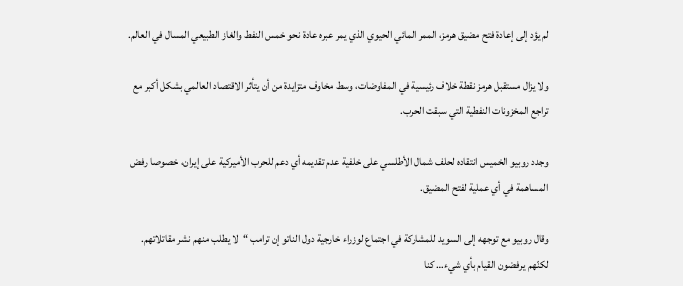لم يؤد إلى إعادة فتح مضيق هرمز، الممر المائي الحيوي الذي يمر عبره عادة نحو خمس النفط والغاز الطبيعي المسال في العالم.

ولا يزال مستقبل هرمز نقطة خلاف رئيسية في المفاوضات، وسط مخاوف متزايدة من أن يتأثر الاقتصاد العالمي بشكل أكبر مع تراجع المخزونات النفطية التي سبقت الحرب.

وجدد روبيو الخميس انتقاده لحلف شمال الأطلسي على خلفية عدم تقديمه أي دعم للحرب الأميركية على إيران، خصوصا رفض المساهمة في أي عملية لفتح المضيق.

وقال روبيو مع توجهه إلى السويد للمشاركة في اجتماع لوزراء خارجية دول الناتو إن ترامب “لا يطلب منهم نشر مقاتلاتهم. لكنّهم يرفضون القيام بأي شيء… كنا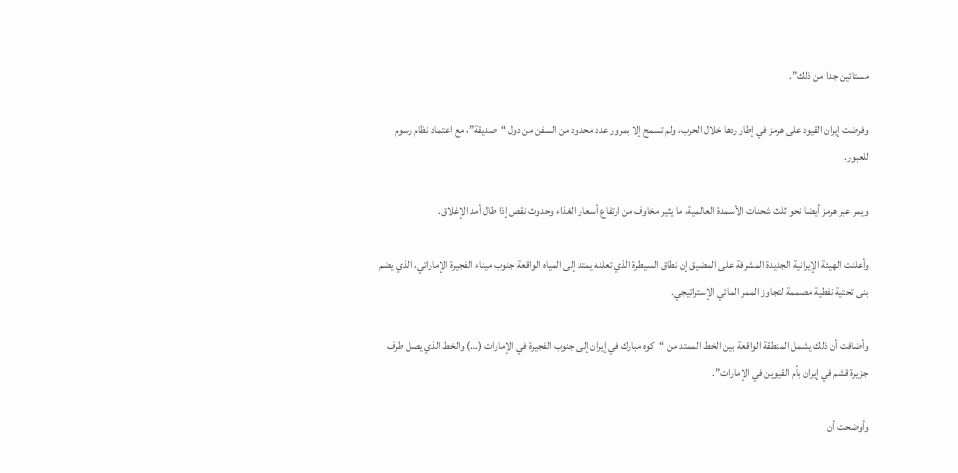مستائين جدا من ذلك”.

وفرضت إيران القيود على هرمز في إطار ردها خلال الحرب، ولم تسمح إلا بمرور عدد محدود من السفن من دول “صديقة”، مع اعتماد نظام رسوم للعبور.

ويمر عبر هرمز أيضا نحو ثلث شحنات الأسمدة العالمية، ما يثير مخاوف من ارتفاع أسعار الغذاء وحدوث نقص إذا طال أمد الإغلاق.

وأعلنت الهيئة الإيرانية الجديدة المشرفة على المضيق إن نطاق السيطرة الذي تعلنه يمتد إلى المياه الواقعة جنوب ميناء الفجيرة الإماراتي، الذي يضم بنى تحتية نفطية مصممة لتجاوز الممر المائي الإستراتيجي.

وأضافت أن ذلك يشمل المنطقة الواقعة بين الخط الممتد من “كوه مبارك في إيران إلى جنوب الفجيرة في الإمارات (…) والخط الذي يصل طرف جزيرة قشم في إيران بأم القيوين في الإمارات”.

وأوضحت أن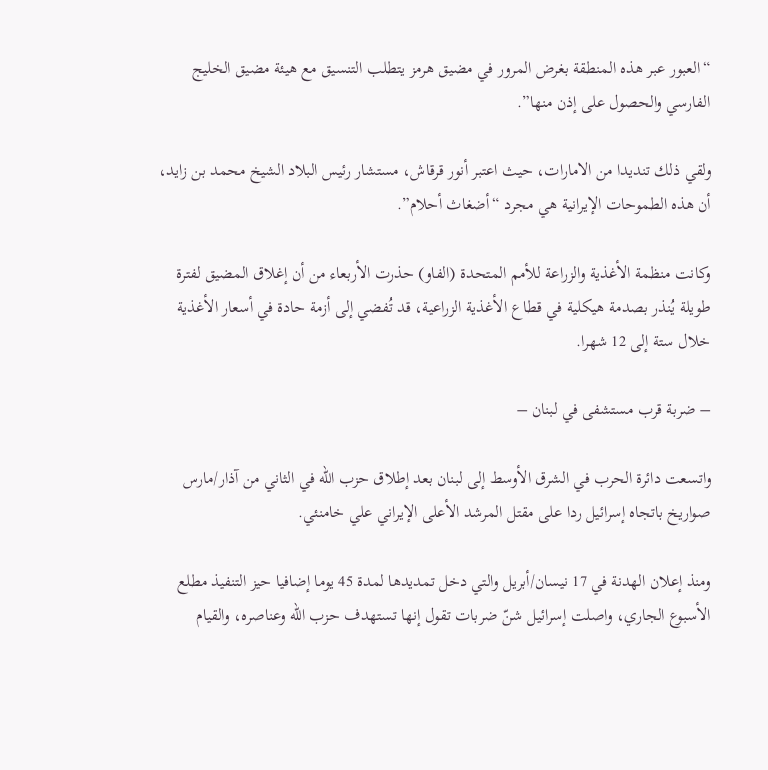“العبور عبر هذه المنطقة بغرض المرور في مضيق هرمز يتطلب التنسيق مع هيئة مضيق الخليج الفارسي والحصول على إذن منها”.

ولقي ذلك تنديدا من الامارات، حيث اعتبر أنور قرقاش، مستشار رئيس البلاد الشيخ محمد بن زايد، أن هذه الطموحات الإيرانية هي مجرد “أضغاث أحلام”.

وكانت منظمة الأغذية والزراعة للأمم المتحدة (الفاو) حذرت الأربعاء من أن إغلاق المضيق لفترة طويلة يُنذر بصدمة هيكلية في قطاع الأغذية الزراعية، قد تُفضي إلى أزمة حادة في أسعار الأغذية خلال ستة إلى 12 شهرا.

– ضربة قرب مستشفى في لبنان –

واتسعت دائرة الحرب في الشرق الأوسط إلى لبنان بعد إطلاق حزب الله في الثاني من آذار/مارس صواريخ باتجاه إسرائيل ردا على مقتل المرشد الأعلى الإيراني علي خامنئي.

ومنذ إعلان الهدنة في 17 نيسان/أبريل والتي دخل تمديدها لمدة 45 يوما إضافيا حيز التنفيذ مطلع الأسبوع الجاري، واصلت إسرائيل شنّ ضربات تقول إنها تستهدف حزب الله وعناصره، والقيام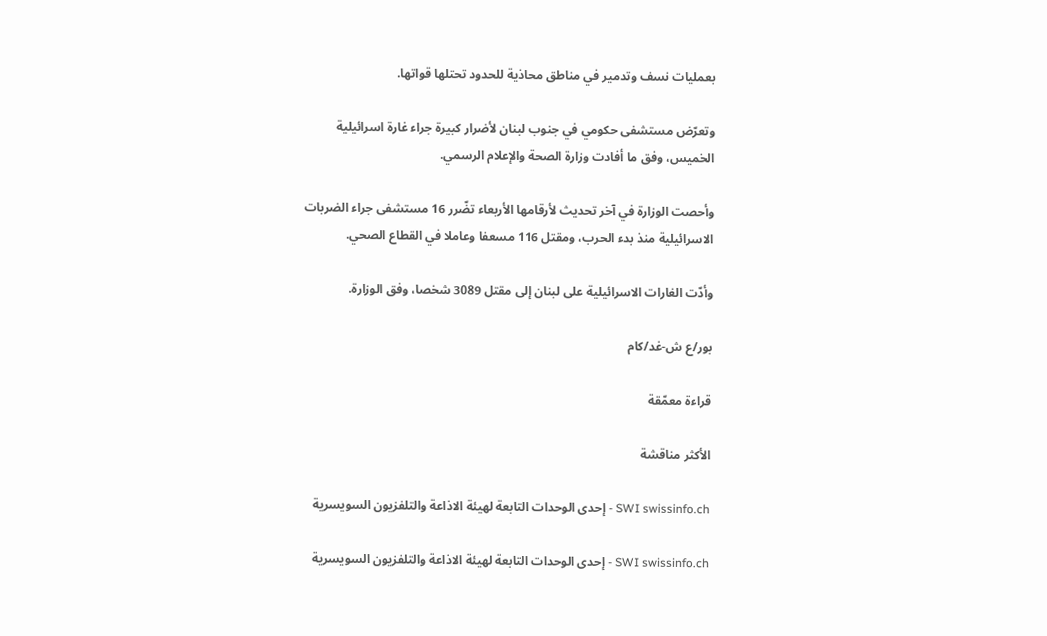بعمليات نسف وتدمير في مناطق محاذية للحدود تحتلها قواتها.

وتعرّض مستشفى حكومي في جنوب لبنان لأضرار كبيرة جراء غارة اسرائيلية الخميس، وفق ما أفادت وزارة الصحة والإعلام الرسمي.

وأحصت الوزارة في آخر تحديث لأرقامها الأربعاء تضّرر 16 مستشفى جراء الضربات الاسرائيلية منذ بدء الحرب، ومقتل 116 مسعفا وعاملا في القطاع الصحي.

وأدّت الغارات الاسرائيلية على لبنان إلى مقتل 3089 شخصا، وفق الوزارة.

بور/ع ش-غد/كام

قراءة معمّقة

الأكثر مناقشة

SWI swissinfo.ch - إحدى الوحدات التابعة لهيئة الاذاعة والتلفزيون السويسرية

SWI swissinfo.ch - إحدى الوحدات التابعة لهيئة الاذاعة والتلفزيون السويسرية